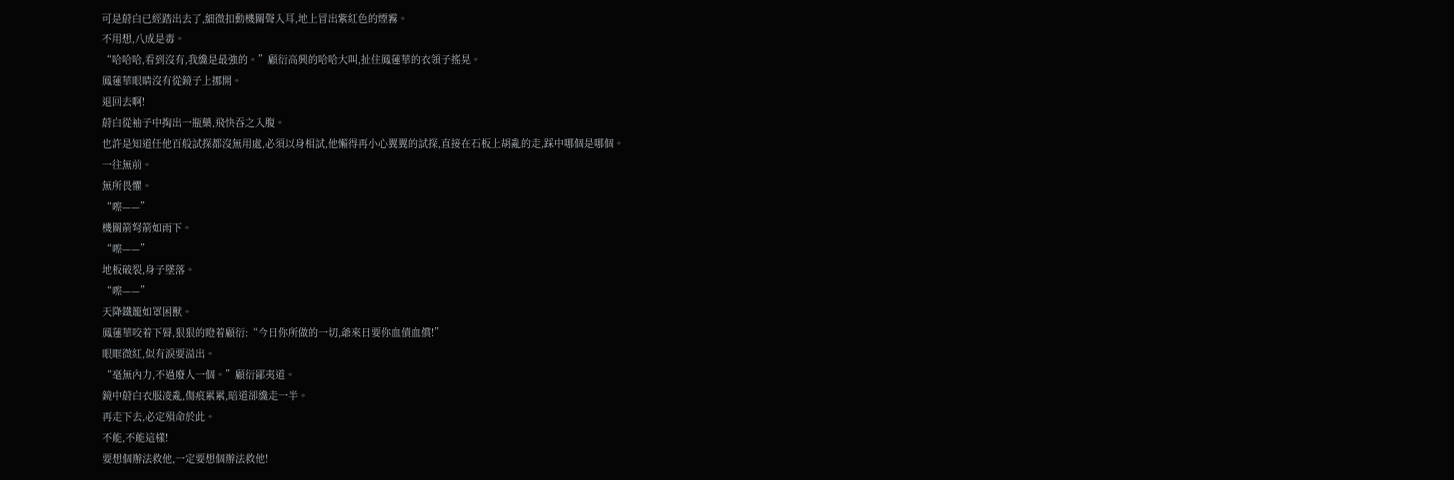可是蔚白已經踏出去了,細微扣動機關聲入耳,地上冒出紫紅色的煙霧。
不用想,八成是毒。
“哈哈哈,看到沒有,我纔是最強的。”顧衍高興的哈哈大叫,扯住鳳蓮華的衣領子搖晃。
鳳蓮華眼睛沒有從鏡子上挪開。
退回去啊!
蔚白從袖子中掏出一瓶藥,飛快吞之入腹。
也許是知道任他百般試探都沒無用處,必須以身相試,他懶得再小心翼翼的試探,直接在石板上胡亂的走,踩中哪個是哪個。
一往無前。
無所畏懼。
“嚓——”
機關箭弩箭如雨下。
“嚓——”
地板破裂,身子墜落。
“嚓——”
天降鐵籠如罩困獸。
鳳蓮華咬着下脣,狠狠的瞪着顧衍:“今日你所做的一切,爺來日要你血債血償!”
眼眶微紅,似有淚要溢出。
“毫無內力,不過廢人一個。”顧衍鄙夷道。
鏡中蔚白衣服凌亂,傷痕累累,暗道卻纔走一半。
再走下去,必定殞命於此。
不能,不能這樣!
要想個辦法救他,一定要想個辦法救他!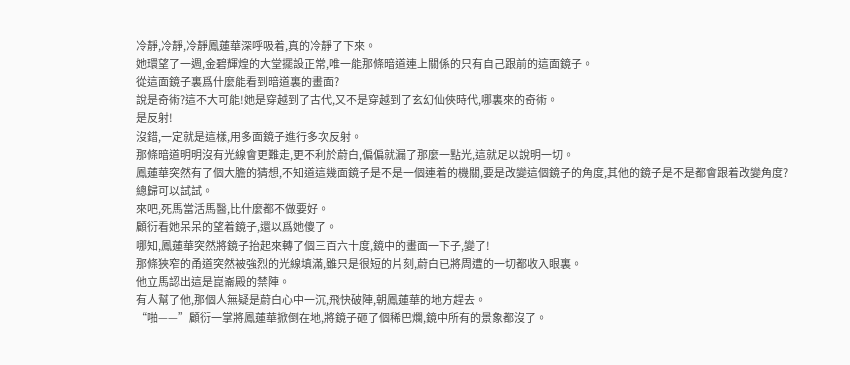冷靜,冷靜,冷靜鳳蓮華深呼吸着,真的冷靜了下來。
她環望了一週,金碧輝煌的大堂擺設正常,唯一能那條暗道連上關係的只有自己跟前的這面鏡子。
從這面鏡子裏爲什麼能看到暗道裏的畫面?
說是奇術?這不大可能!她是穿越到了古代,又不是穿越到了玄幻仙俠時代,哪裏來的奇術。
是反射!
沒錯,一定就是這樣,用多面鏡子進行多次反射。
那條暗道明明沒有光線會更難走,更不利於蔚白,偏偏就漏了那麼一點光,這就足以說明一切。
鳳蓮華突然有了個大膽的猜想,不知道這幾面鏡子是不是一個連着的機關,要是改變這個鏡子的角度,其他的鏡子是不是都會跟着改變角度?
總歸可以試試。
來吧,死馬當活馬醫,比什麼都不做要好。
顧衍看她呆呆的望着鏡子,還以爲她傻了。
哪知,鳳蓮華突然將鏡子抬起來轉了個三百六十度,鏡中的畫面一下子,變了!
那條狹窄的甬道突然被強烈的光線填滿,雖只是很短的片刻,蔚白已將周遭的一切都收入眼裏。
他立馬認出這是崑崙殿的禁陣。
有人幫了他,那個人無疑是蔚白心中一沉,飛快破陣,朝鳳蓮華的地方趕去。
“啪——”顧衍一掌將鳳蓮華掀倒在地,將鏡子砸了個稀巴爛,鏡中所有的景象都沒了。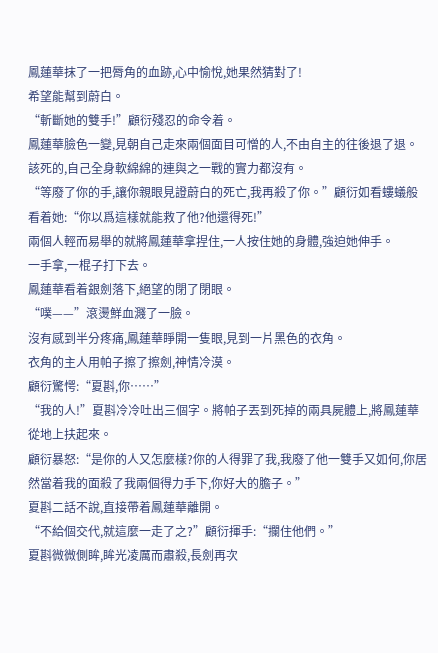鳳蓮華抹了一把脣角的血跡,心中愉悅,她果然猜對了!
希望能幫到蔚白。
“斬斷她的雙手!”顧衍殘忍的命令着。
鳳蓮華臉色一變,見朝自己走來兩個面目可憎的人,不由自主的往後退了退。
該死的,自己全身軟綿綿的連與之一戰的實力都沒有。
“等廢了你的手,讓你親眼見證蔚白的死亡,我再殺了你。”顧衍如看螻蟻般看着她:“你以爲這樣就能救了他?他還得死!”
兩個人輕而易舉的就將鳳蓮華拿捏住,一人按住她的身體,強迫她伸手。
一手拿,一棍子打下去。
鳳蓮華看着銀劍落下,絕望的閉了閉眼。
“噗——”滾燙鮮血濺了一臉。
沒有感到半分疼痛,鳳蓮華睜開一隻眼,見到一片黑色的衣角。
衣角的主人用帕子擦了擦劍,神情冷漠。
顧衍驚愕:“夏斟,你……”
“我的人!”夏斟冷冷吐出三個字。將帕子丟到死掉的兩具屍體上,將鳳蓮華從地上扶起來。
顧衍暴怒:“是你的人又怎麼樣?你的人得罪了我,我廢了他一雙手又如何,你居然當着我的面殺了我兩個得力手下,你好大的膽子。”
夏斟二話不說,直接帶着鳳蓮華離開。
“不給個交代,就這麼一走了之?”顧衍揮手:“攔住他們。”
夏斟微微側眸,眸光凌厲而肅殺,長劍再次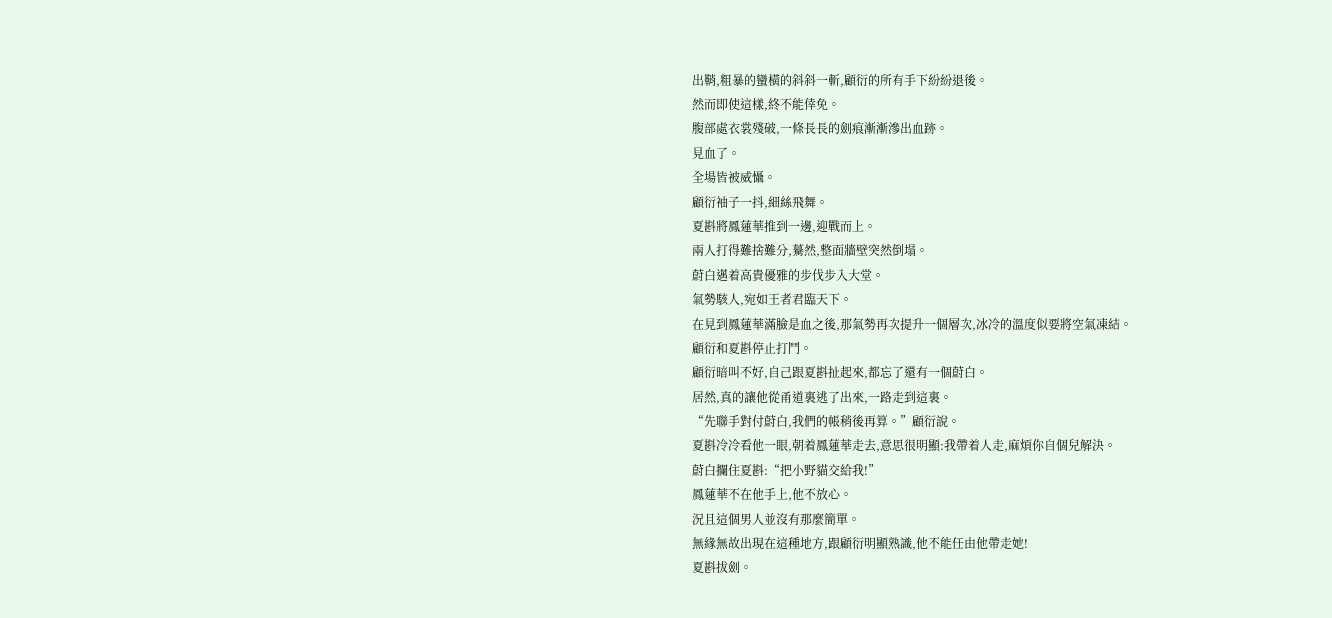出鞘,粗暴的蠻橫的斜斜一斬,顧衍的所有手下紛紛退後。
然而即使這樣,終不能倖免。
腹部處衣裳殘破,一條長長的劍痕漸漸滲出血跡。
見血了。
全場皆被威懾。
顧衍袖子一抖,細絲飛舞。
夏斟將鳳蓮華推到一邊,迎戰而上。
兩人打得難捨難分,驀然,整面牆壁突然倒塌。
蔚白邁着高貴優雅的步伐步入大堂。
氣勢駭人,宛如王者君臨天下。
在見到鳳蓮華滿臉是血之後,那氣勢再次提升一個層次,冰冷的溫度似要將空氣凍結。
顧衍和夏斟停止打鬥。
顧衍暗叫不好,自己跟夏斟扯起來,都忘了還有一個蔚白。
居然,真的讓他從甬道裏逃了出來,一路走到這裏。
“先聯手對付蔚白,我們的帳稍後再算。”顧衍說。
夏斟冷冷看他一眼,朝着鳳蓮華走去,意思很明顯:我帶着人走,麻煩你自個兒解決。
蔚白攔住夏斟:“把小野貓交給我!”
鳳蓮華不在他手上,他不放心。
況且這個男人並沒有那麼簡單。
無緣無故出現在這種地方,跟顧衍明顯熟識,他不能任由他帶走她!
夏斟拔劍。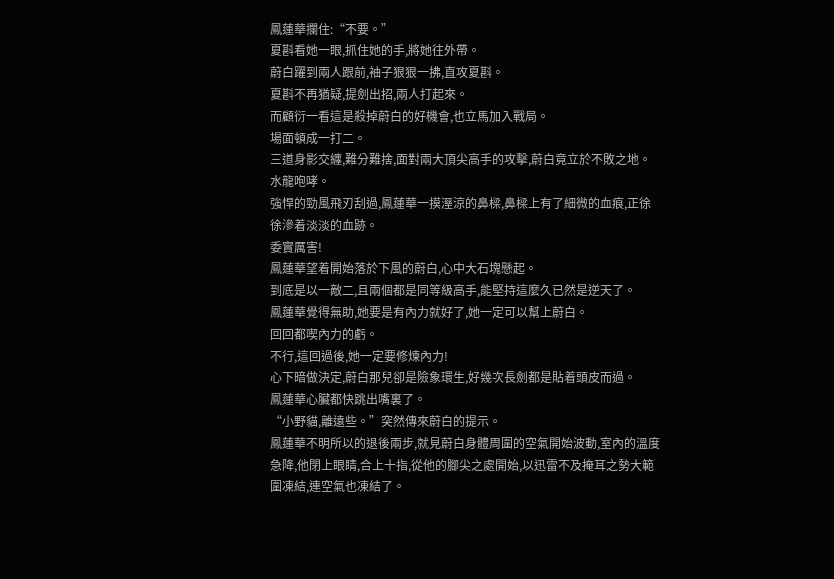鳳蓮華攔住:“不要。”
夏斟看她一眼,抓住她的手,將她往外帶。
蔚白躍到兩人跟前,袖子狠狠一拂,直攻夏斟。
夏斟不再猶疑,提劍出招,兩人打起來。
而顧衍一看這是殺掉蔚白的好機會,也立馬加入戰局。
場面頓成一打二。
三道身影交纏,難分難捨,面對兩大頂尖高手的攻擊,蔚白竟立於不敗之地。
水龍咆哮。
強悍的勁風飛刃刮過,鳳蓮華一摸溼涼的鼻樑,鼻樑上有了細微的血痕,正徐徐滲着淡淡的血跡。
委實厲害!
鳳蓮華望着開始落於下風的蔚白,心中大石塊懸起。
到底是以一敵二,且兩個都是同等級高手,能堅持這麼久已然是逆天了。
鳳蓮華覺得無助,她要是有內力就好了,她一定可以幫上蔚白。
回回都喫內力的虧。
不行,這回過後,她一定要修煉內力!
心下暗做決定,蔚白那兒卻是險象環生,好幾次長劍都是貼着頭皮而過。
鳳蓮華心臟都快跳出嘴裏了。
“小野貓,離遠些。”突然傳來蔚白的提示。
鳳蓮華不明所以的退後兩步,就見蔚白身體周圍的空氣開始波動,室內的溫度急降,他閉上眼睛,合上十指,從他的腳尖之處開始,以迅雷不及掩耳之勢大範圍凍結,連空氣也凍結了。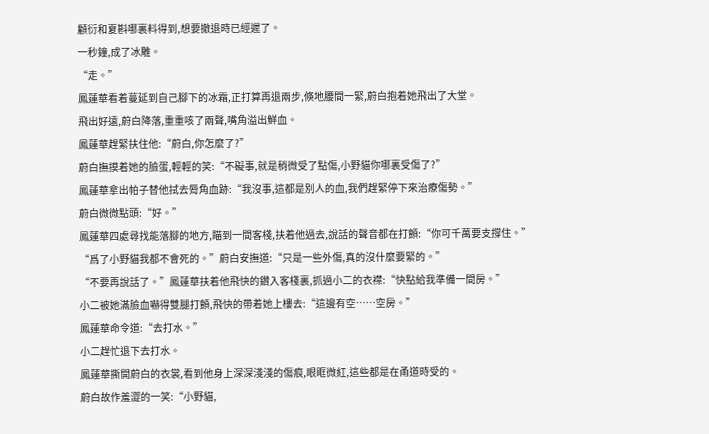顧衍和夏斟哪裏料得到,想要撤退時已經遲了。
一秒鐘,成了冰雕。
“走。”
鳳蓮華看着蔓延到自己腳下的冰霜,正打算再退兩步,倏地腰間一緊,蔚白抱着她飛出了大堂。
飛出好遠,蔚白降落,重重咳了兩聲,嘴角溢出鮮血。
鳳蓮華趕緊扶住他:“蔚白,你怎麼了?”
蔚白撫摸着她的臉蛋,輕輕的笑:“不礙事,就是稍微受了點傷,小野貓你哪裏受傷了?”
鳳蓮華拿出帕子替他拭去脣角血跡:“我沒事,這都是別人的血,我們趕緊停下來治療傷勢。”
蔚白微微點頭:“好。”
鳳蓮華四處尋找能落腳的地方,瞄到一間客棧,扶着他過去,說話的聲音都在打顫:“你可千萬要支撐住。”
“爲了小野貓我都不會死的。”蔚白安撫道:“只是一些外傷,真的沒什麼要緊的。”
“不要再說話了。”鳳蓮華扶着他飛快的鑽入客棧裏,抓過小二的衣襟:“快點給我準備一間房。”
小二被她滿臉血嚇得雙腿打顫,飛快的帶着她上樓去:“這邊有空……空房。”
鳳蓮華命令道:“去打水。”
小二趕忙退下去打水。
鳳蓮華撕開蔚白的衣裳,看到他身上深深淺淺的傷痕,眼眶微紅,這些都是在甬道時受的。
蔚白故作羞澀的一笑:“小野貓,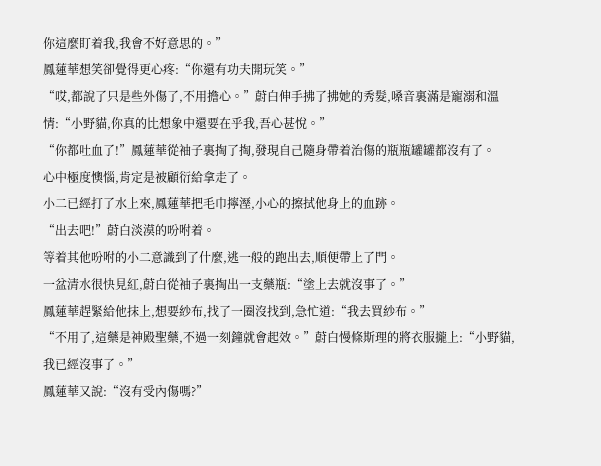你這麼盯着我,我會不好意思的。”
鳳蓮華想笑卻覺得更心疼:“你還有功夫開玩笑。”
“哎,都說了只是些外傷了,不用擔心。”蔚白伸手拂了拂她的秀髮,嗓音裏滿是寵溺和溫情:“小野貓,你真的比想象中還要在乎我,吾心甚悅。”
“你都吐血了!”鳳蓮華從袖子裏掏了掏,發現自己隨身帶着治傷的瓶瓶罐罐都沒有了。
心中極度懊惱,肯定是被顧衍給拿走了。
小二已經打了水上來,鳳蓮華把毛巾擰溼,小心的擦拭他身上的血跡。
“出去吧!”蔚白淡漠的吩咐着。
等着其他吩咐的小二意識到了什麼,逃一般的跑出去,順便帶上了門。
一盆清水很快見紅,蔚白從袖子裏掏出一支藥瓶:“塗上去就沒事了。”
鳳蓮華趕緊給他抹上,想要紗布,找了一圈沒找到,急忙道:“我去買紗布。”
“不用了,這藥是神殿聖藥,不過一刻鐘就會起效。”蔚白慢條斯理的將衣服攏上:“小野貓,我已經沒事了。”
鳳蓮華又說:“沒有受內傷嗎?”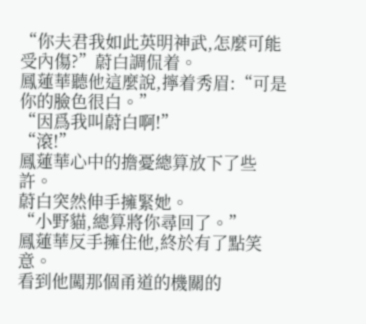“你夫君我如此英明神武,怎麼可能受內傷?”蔚白調侃着。
鳳蓮華聽他這麼說,擰着秀眉:“可是你的臉色很白。”
“因爲我叫蔚白啊!”
“滾!”
鳳蓮華心中的擔憂總算放下了些許。
蔚白突然伸手擁緊她。
“小野貓,總算將你尋回了。”
鳳蓮華反手擁住他,終於有了點笑意。
看到他闖那個甬道的機關的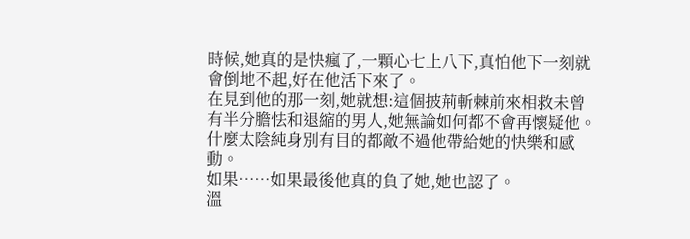時候,她真的是快瘋了,一顆心七上八下,真怕他下一刻就會倒地不起,好在他活下來了。
在見到他的那一刻,她就想:這個披荊斬棘前來相救未曾有半分膽怯和退縮的男人,她無論如何都不會再懷疑他。
什麼太陰純身別有目的都敵不過他帶給她的快樂和感動。
如果……如果最後他真的負了她,她也認了。
溫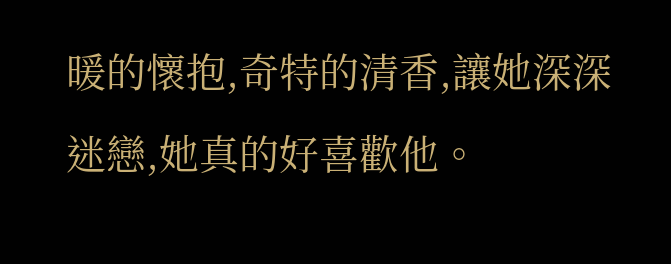暖的懷抱,奇特的清香,讓她深深迷戀,她真的好喜歡他。